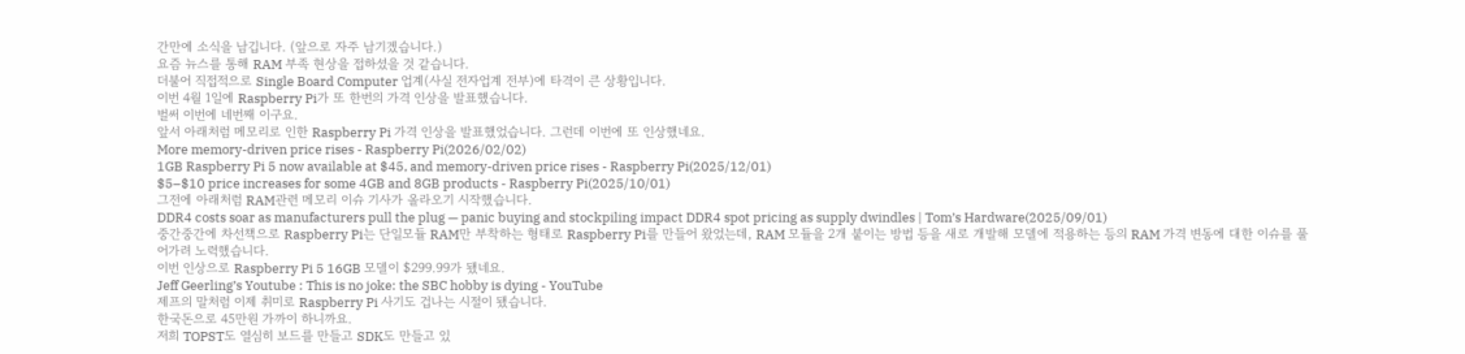간만에 소식을 남깁니다. (앞으로 자주 남기겠습니다.)
요즘 뉴스를 통해 RAM 부족 현상을 접하셨을 것 같습니다.
더불어 직접적으로 Single Board Computer 업계(사실 전자업계 전부)에 타격이 큰 상황입니다.
이번 4월 1일에 Raspberry Pi가 또 한번의 가격 인상을 발표했습니다.
벌써 이번에 네번째 이구요.
앞서 아래처럼 메모리로 인한 Raspberry Pi 가격 인상을 발표했었습니다. 그런데 이번에 또 인상했네요.
More memory-driven price rises - Raspberry Pi(2026/02/02)
1GB Raspberry Pi 5 now available at $45, and memory-driven price rises - Raspberry Pi(2025/12/01)
$5–$10 price increases for some 4GB and 8GB products - Raspberry Pi(2025/10/01)
그전에 아래처럼 RAM관련 메모리 이슈 기사가 올라오기 시작했습니다.
DDR4 costs soar as manufacturers pull the plug — panic buying and stockpiling impact DDR4 spot pricing as supply dwindles | Tom’s Hardware(2025/09/01)
중간중간에 차선책으로 Raspberry Pi는 단일모듈 RAM만 부착하는 형태로 Raspberry Pi를 만들어 왔었는데, RAM 모듈을 2개 붙이는 방법 등을 새로 개발해 모델에 적용하는 등의 RAM 가격 변동에 대한 이슈를 풀어가려 노력했습니다.
이번 인상으로 Raspberry Pi 5 16GB 모델이 $299.99가 됐네요.
Jeff Geerling’s Youtube : This is no joke: the SBC hobby is dying - YouTube
제프의 말처럼 이제 취미로 Raspberry Pi 사기도 겁나는 시절이 됐습니다.
한국돈으로 45만원 가까이 하니까요.
저희 TOPST도 열심히 보드를 만들고 SDK도 만들고 있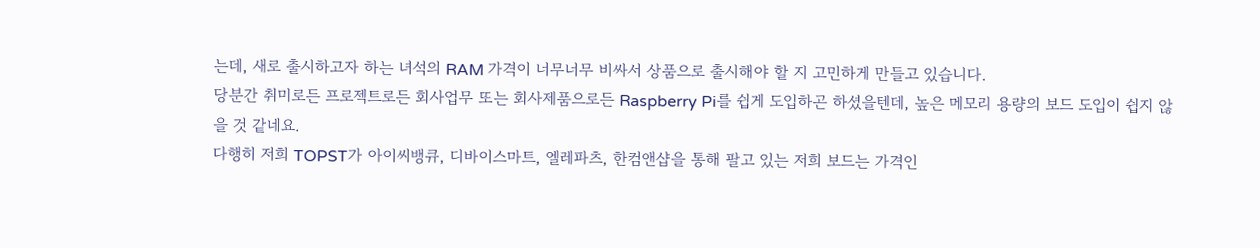는데, 새로 출시하고자 하는 녀석의 RAM 가격이 너무너무 비싸서 상품으로 출시해야 할 지 고민하게 만들고 있습니다.
당분간 취미로든 프로젝트로든 회사업무 또는 회사제품으로든 Raspberry Pi를 쉽게 도입하곤 하셨을텐데, 높은 메모리 용량의 보드 도입이 쉽지 않을 것 같네요.
다행히 저희 TOPST가 아이씨뱅큐, 디바이스마트, 엘레파츠, 한컴앤샵을 통해 팔고 있는 저희 보드는 가격인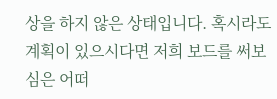상을 하지 않은 상태입니다. 혹시라도 계획이 있으시다면 저희 보드를 써보심은 어떠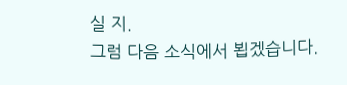실 지.
그럼 다음 소식에서 뵙겠습니다.